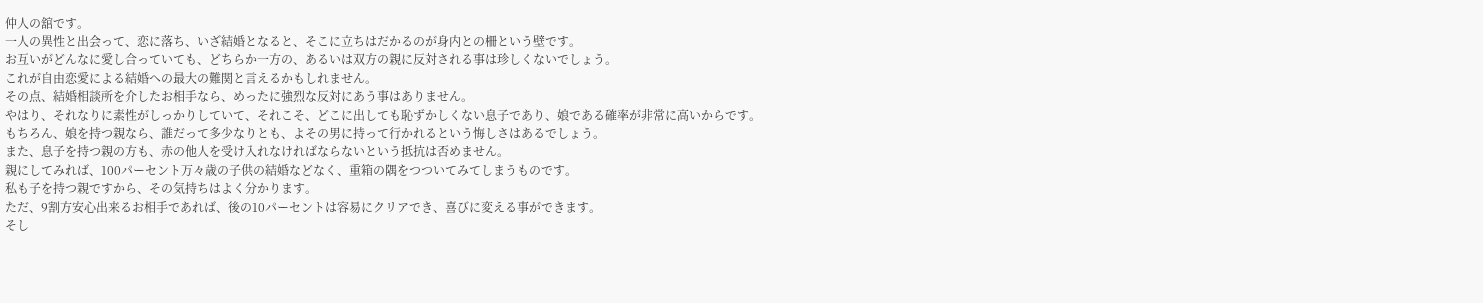仲人の舘です。
一人の異性と出会って、恋に落ち、いざ結婚となると、そこに立ちはだかるのが身内との柵という壁です。
お互いがどんなに愛し合っていても、どちらか一方の、あるいは双方の親に反対される事は珍しくないでしょう。
これが自由恋愛による結婚への最大の難関と言えるかもしれません。
その点、結婚相談所を介したお相手なら、めったに強烈な反対にあう事はありません。
やはり、それなりに素性がしっかりしていて、それこそ、どこに出しても恥ずかしくない息子であり、娘である確率が非常に高いからです。
もちろん、娘を持つ親なら、誰だって多少なりとも、よその男に持って行かれるという悔しさはあるでしょう。
また、息子を持つ親の方も、赤の他人を受け入れなければならないという抵抗は否めません。
親にしてみれば、100パーセント万々歳の子供の結婚などなく、重箱の隅をつついてみてしまうものです。
私も子を持つ親ですから、その気持ちはよく分かります。
ただ、9割方安心出来るお相手であれば、後の10パーセントは容易にクリアでき、喜びに変える事ができます。
そし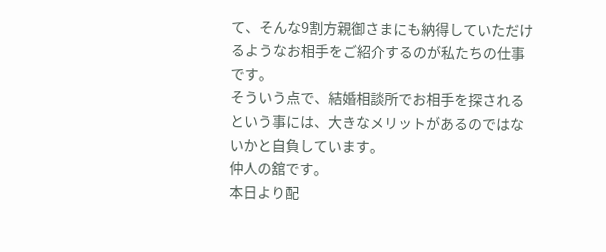て、そんな9割方親御さまにも納得していただけるようなお相手をご紹介するのが私たちの仕事です。
そういう点で、結婚相談所でお相手を探されるという事には、大きなメリットがあるのではないかと自負しています。
仲人の舘です。
本日より配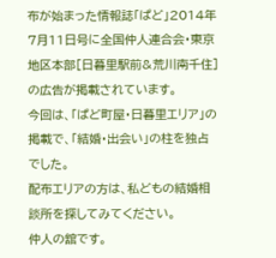布が始まった情報誌「ぱど」2014年7月11日号に全国仲人連合会・東京地区本部[日暮里駅前&荒川南千住]の広告が掲載されています。
今回は、「ぱど町屋・日暮里エリア」の掲載で、「結婚・出会い」の柱を独占でした。
配布エリアの方は、私どもの結婚相談所を探してみてください。
仲人の舘です。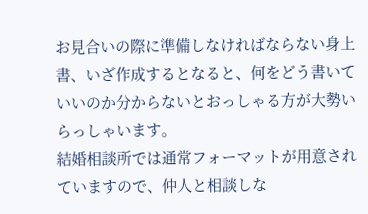お見合いの際に準備しなければならない身上書、いざ作成するとなると、何をどう書いていいのか分からないとおっしゃる方が大勢いらっしゃいます。
結婚相談所では通常フォーマットが用意されていますので、仲人と相談しな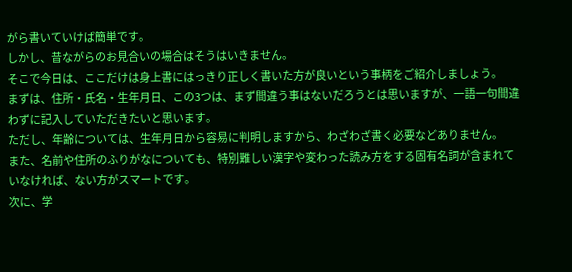がら書いていけば簡単です。
しかし、昔ながらのお見合いの場合はそうはいきません。
そこで今日は、ここだけは身上書にはっきり正しく書いた方が良いという事柄をご紹介しましょう。
まずは、住所・氏名・生年月日、この3つは、まず間違う事はないだろうとは思いますが、一語一句間違わずに記入していただきたいと思います。
ただし、年齢については、生年月日から容易に判明しますから、わざわざ書く必要などありません。
また、名前や住所のふりがなについても、特別難しい漢字や変わった読み方をする固有名詞が含まれていなければ、ない方がスマートです。
次に、学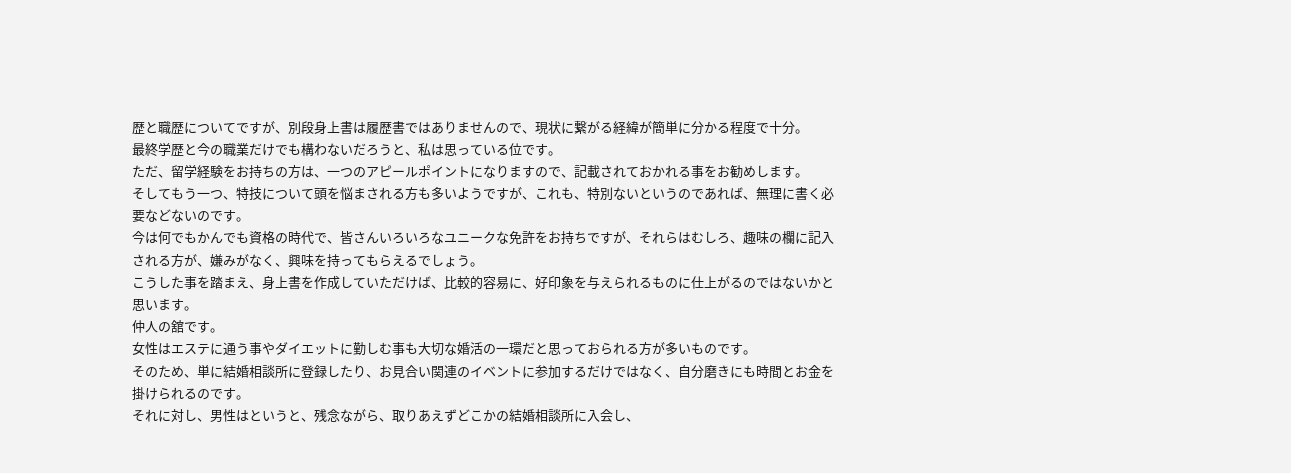歴と職歴についてですが、別段身上書は履歴書ではありませんので、現状に繋がる経緯が簡単に分かる程度で十分。
最終学歴と今の職業だけでも構わないだろうと、私は思っている位です。
ただ、留学経験をお持ちの方は、一つのアピールポイントになりますので、記載されておかれる事をお勧めします。
そしてもう一つ、特技について頭を悩まされる方も多いようですが、これも、特別ないというのであれば、無理に書く必要などないのです。
今は何でもかんでも資格の時代で、皆さんいろいろなユニークな免許をお持ちですが、それらはむしろ、趣味の欄に記入される方が、嫌みがなく、興味を持ってもらえるでしょう。
こうした事を踏まえ、身上書を作成していただけば、比較的容易に、好印象を与えられるものに仕上がるのではないかと思います。
仲人の舘です。
女性はエステに通う事やダイエットに勤しむ事も大切な婚活の一環だと思っておられる方が多いものです。
そのため、単に結婚相談所に登録したり、お見合い関連のイベントに参加するだけではなく、自分磨きにも時間とお金を掛けられるのです。
それに対し、男性はというと、残念ながら、取りあえずどこかの結婚相談所に入会し、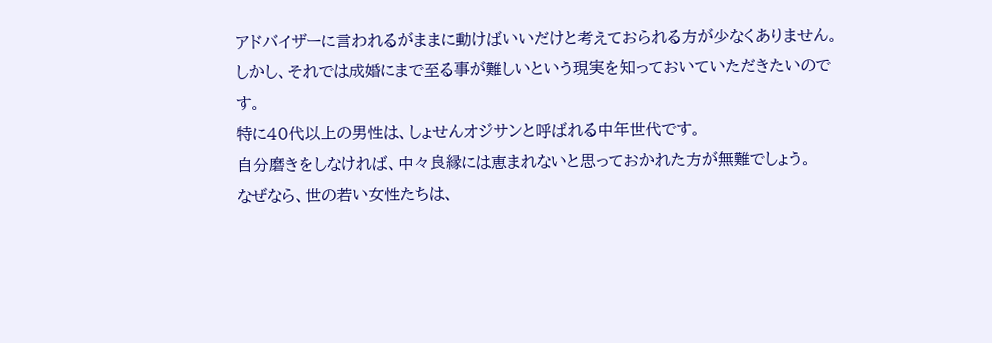アドバイザーに言われるがままに動けばいいだけと考えておられる方が少なくありません。
しかし、それでは成婚にまで至る事が難しいという現実を知っておいていただきたいのです。
特に40代以上の男性は、しょせんオジサンと呼ばれる中年世代です。
自分磨きをしなければ、中々良縁には恵まれないと思っておかれた方が無難でしょう。
なぜなら、世の若い女性たちは、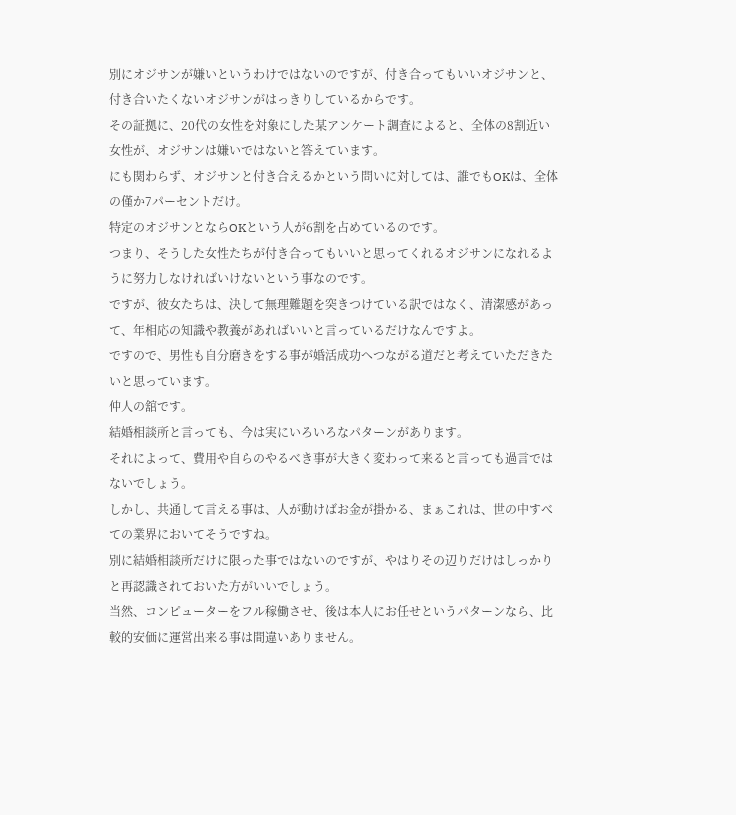別にオジサンが嫌いというわけではないのですが、付き合ってもいいオジサンと、付き合いたくないオジサンがはっきりしているからです。
その証拠に、20代の女性を対象にした某アンケート調査によると、全体の8割近い女性が、オジサンは嫌いではないと答えています。
にも関わらず、オジサンと付き合えるかという問いに対しては、誰でもOKは、全体の僅か7パーセントだけ。
特定のオジサンとならOKという人が6割を占めているのです。
つまり、そうした女性たちが付き合ってもいいと思ってくれるオジサンになれるように努力しなければいけないという事なのです。
ですが、彼女たちは、決して無理難題を突きつけている訳ではなく、清潔感があって、年相応の知識や教養があればいいと言っているだけなんですよ。
ですので、男性も自分磨きをする事が婚活成功へつながる道だと考えていただきたいと思っています。
仲人の舘です。
結婚相談所と言っても、今は実にいろいろなパターンがあります。
それによって、費用や自らのやるべき事が大きく変わって来ると言っても過言ではないでしょう。
しかし、共通して言える事は、人が動けばお金が掛かる、まぁこれは、世の中すべての業界においてそうですね。
別に結婚相談所だけに限った事ではないのですが、やはりその辺りだけはしっかりと再認識されておいた方がいいでしょう。
当然、コンピューターをフル稼働させ、後は本人にお任せというパターンなら、比較的安価に運営出来る事は間違いありません。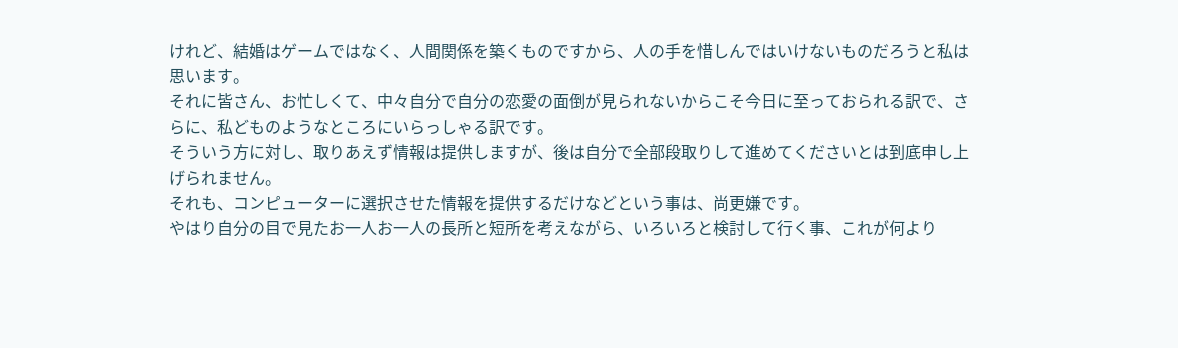けれど、結婚はゲームではなく、人間関係を築くものですから、人の手を惜しんではいけないものだろうと私は思います。
それに皆さん、お忙しくて、中々自分で自分の恋愛の面倒が見られないからこそ今日に至っておられる訳で、さらに、私どものようなところにいらっしゃる訳です。
そういう方に対し、取りあえず情報は提供しますが、後は自分で全部段取りして進めてくださいとは到底申し上げられません。
それも、コンピューターに選択させた情報を提供するだけなどという事は、尚更嫌です。
やはり自分の目で見たお一人お一人の長所と短所を考えながら、いろいろと検討して行く事、これが何より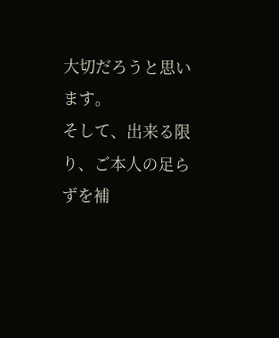大切だろうと思います。
そして、出来る限り、ご本人の足らずを補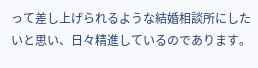って差し上げられるような結婚相談所にしたいと思い、日々精進しているのであります。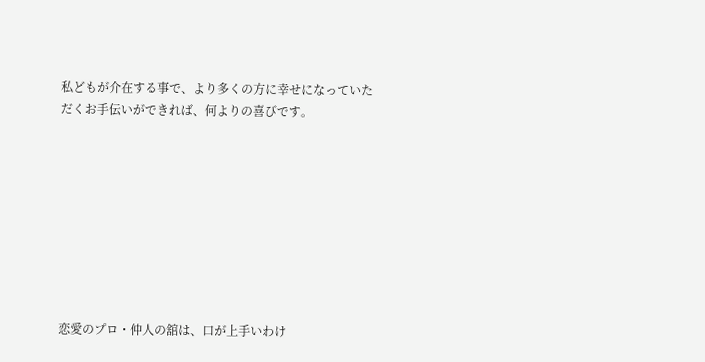私どもが介在する事で、より多くの方に幸せになっていただくお手伝いができれば、何よりの喜びです。









恋愛のプロ・仲人の舘は、口が上手いわけ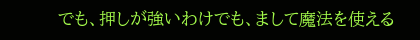でも、押しが強いわけでも、まして魔法を使える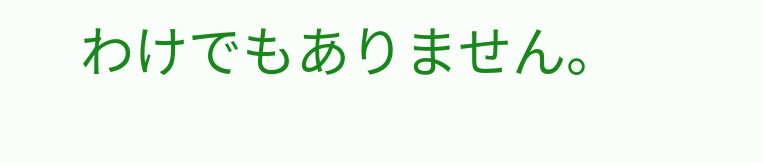わけでもありません。